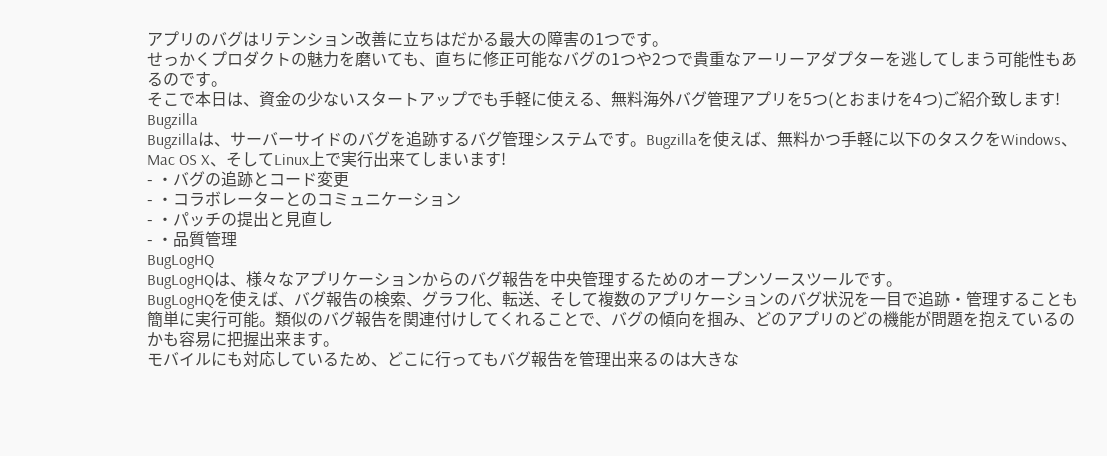アプリのバグはリテンション改善に立ちはだかる最大の障害の1つです。
せっかくプロダクトの魅力を磨いても、直ちに修正可能なバグの1つや2つで貴重なアーリーアダプターを逃してしまう可能性もあるのです。
そこで本日は、資金の少ないスタートアップでも手軽に使える、無料海外バグ管理アプリを5つ(とおまけを4つ)ご紹介致します!
Bugzilla
Bugzillaは、サーバーサイドのバグを追跡するバグ管理システムです。Bugzillaを使えば、無料かつ手軽に以下のタスクをWindows、Mac OS X、そしてLinux上で実行出来てしまいます!
- ・バグの追跡とコード変更
- ・コラボレーターとのコミュニケーション
- ・パッチの提出と見直し
- ・品質管理
BugLogHQ
BugLogHQは、様々なアプリケーションからのバグ報告を中央管理するためのオープンソースツールです。
BugLogHQを使えば、バグ報告の検索、グラフ化、転送、そして複数のアプリケーションのバグ状況を一目で追跡・管理することも簡単に実行可能。類似のバグ報告を関連付けしてくれることで、バグの傾向を掴み、どのアプリのどの機能が問題を抱えているのかも容易に把握出来ます。
モバイルにも対応しているため、どこに行ってもバグ報告を管理出来るのは大きな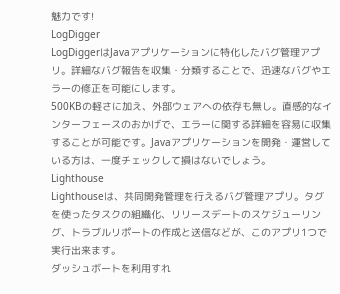魅力です!
LogDigger
LogDiggerはJavaアプリケーションに特化したバグ管理アプリ。詳細なバグ報告を収集・分類することで、迅速なバグやエラーの修正を可能にします。
500KBの軽さに加え、外部ウェアへの依存も無し。直感的なインターフェースのおかげで、エラーに関する詳細を容易に収集することが可能です。Javaアプリケーションを開発・運営している方は、一度チェックして損はないでしょう。
Lighthouse
Lighthouseは、共同開発管理を行えるバグ管理アプリ。タグを使ったタスクの組織化、リリースデートのスケジューリング、トラブルリポートの作成と送信などが、このアプリ1つで実行出来ます。
ダッシュボートを利用すれ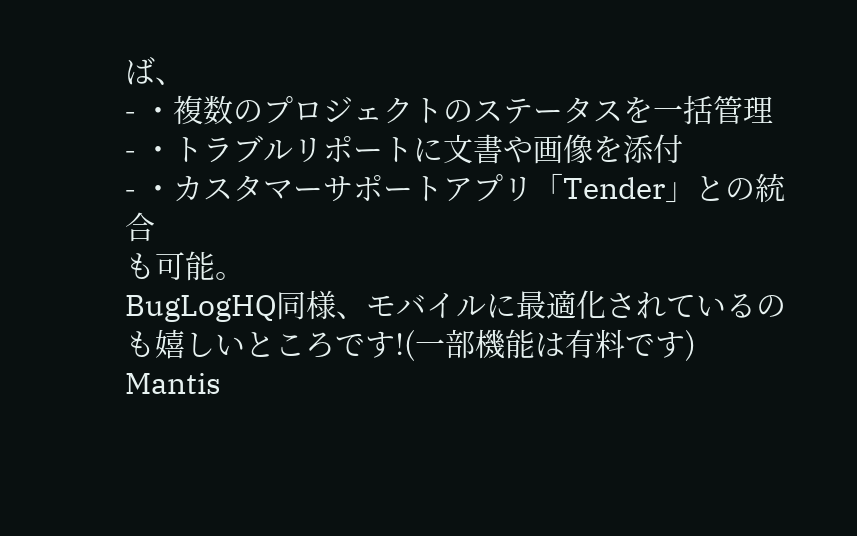ば、
- ・複数のプロジェクトのステータスを一括管理
- ・トラブルリポートに文書や画像を添付
- ・カスタマーサポートアプリ「Tender」との統合
も可能。
BugLogHQ同様、モバイルに最適化されているのも嬉しいところです!(一部機能は有料です)
Mantis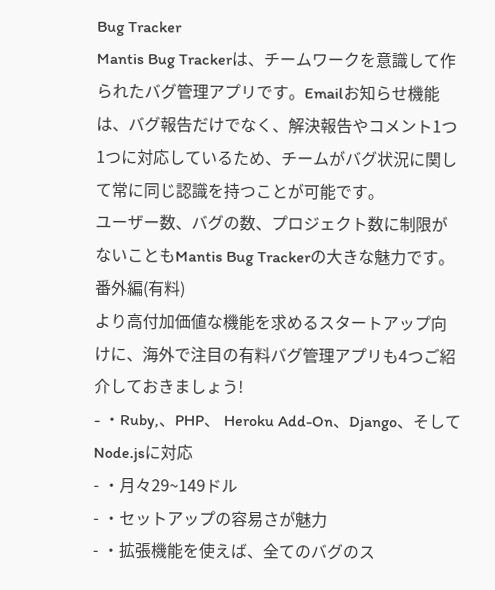Bug Tracker
Mantis Bug Trackerは、チームワークを意識して作られたバグ管理アプリです。Emailお知らせ機能は、バグ報告だけでなく、解決報告やコメント1つ1つに対応しているため、チームがバグ状況に関して常に同じ認識を持つことが可能です。
ユーザー数、バグの数、プロジェクト数に制限がないこともMantis Bug Trackerの大きな魅力です。
番外編(有料)
より高付加価値な機能を求めるスタートアップ向けに、海外で注目の有料バグ管理アプリも4つご紹介しておきましょう!
- ・Ruby,、PHP、 Heroku Add-On、Django、そして Node.jsに対応
- ・月々29~149ドル
- ・セットアップの容易さが魅力
- ・拡張機能を使えば、全てのバグのス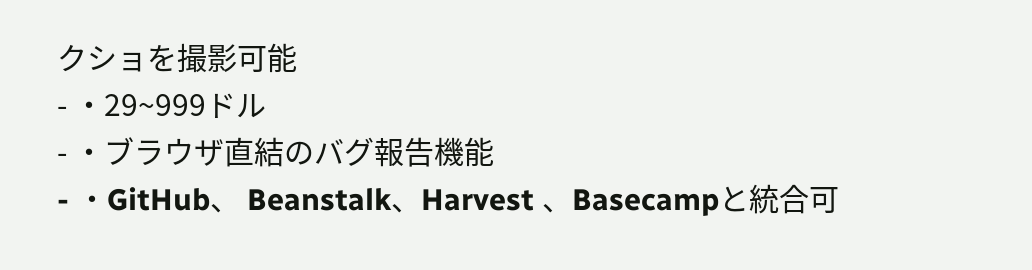クショを撮影可能
- ・29~999ドル
- ・ブラウザ直結のバグ報告機能
- ・GitHub、 Beanstalk、Harvest 、Basecampと統合可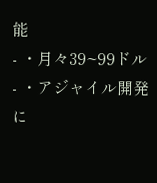能
- ・月々39~99ドル
- ・アジャイル開発に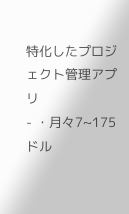特化したプロジェクト管理アプリ
- ・月々7~175ドル